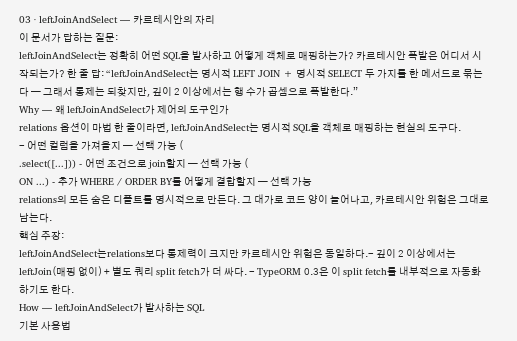03 · leftJoinAndSelect — 카르테시안의 자리
이 문서가 답하는 질문:
leftJoinAndSelect는 정확히 어떤 SQL을 발사하고 어떻게 객체로 매핑하는가? 카르테시안 폭발은 어디서 시작되는가? 한 줄 답: “leftJoinAndSelect는 명시적 LEFT JOIN + 명시적 SELECT 두 가지를 한 메서드로 묶는다 — 그래서 통제는 되찾지만, 깊이 2 이상에서는 행 수가 곱셈으로 폭발한다.”
Why — 왜 leftJoinAndSelect가 제어의 도구인가
relations 옵션이 마법 한 줄이라면, leftJoinAndSelect는 명시적 SQL을 객체로 매핑하는 현실의 도구다.
- 어떤 컬럼을 가져올지 — 선택 가능 (
.select([...])) - 어떤 조건으로 join할지 — 선택 가능 (
ON ...) - 추가 WHERE / ORDER BY를 어떻게 결합할지 — 선택 가능
relations의 모든 숨은 디폴트를 명시적으로 만든다. 그 대가로 코드 양이 늘어나고, 카르테시안 위험은 그대로 남는다.
핵심 주장:
leftJoinAndSelect는relations보다 통제력이 크지만 카르테시안 위험은 동일하다.- 깊이 2 이상에서는
leftJoin(매핑 없이) + 별도 쿼리 split fetch가 더 싸다. - TypeORM 0.3은 이 split fetch를 내부적으로 자동화하기도 한다.
How — leftJoinAndSelect가 발사하는 SQL
기본 사용법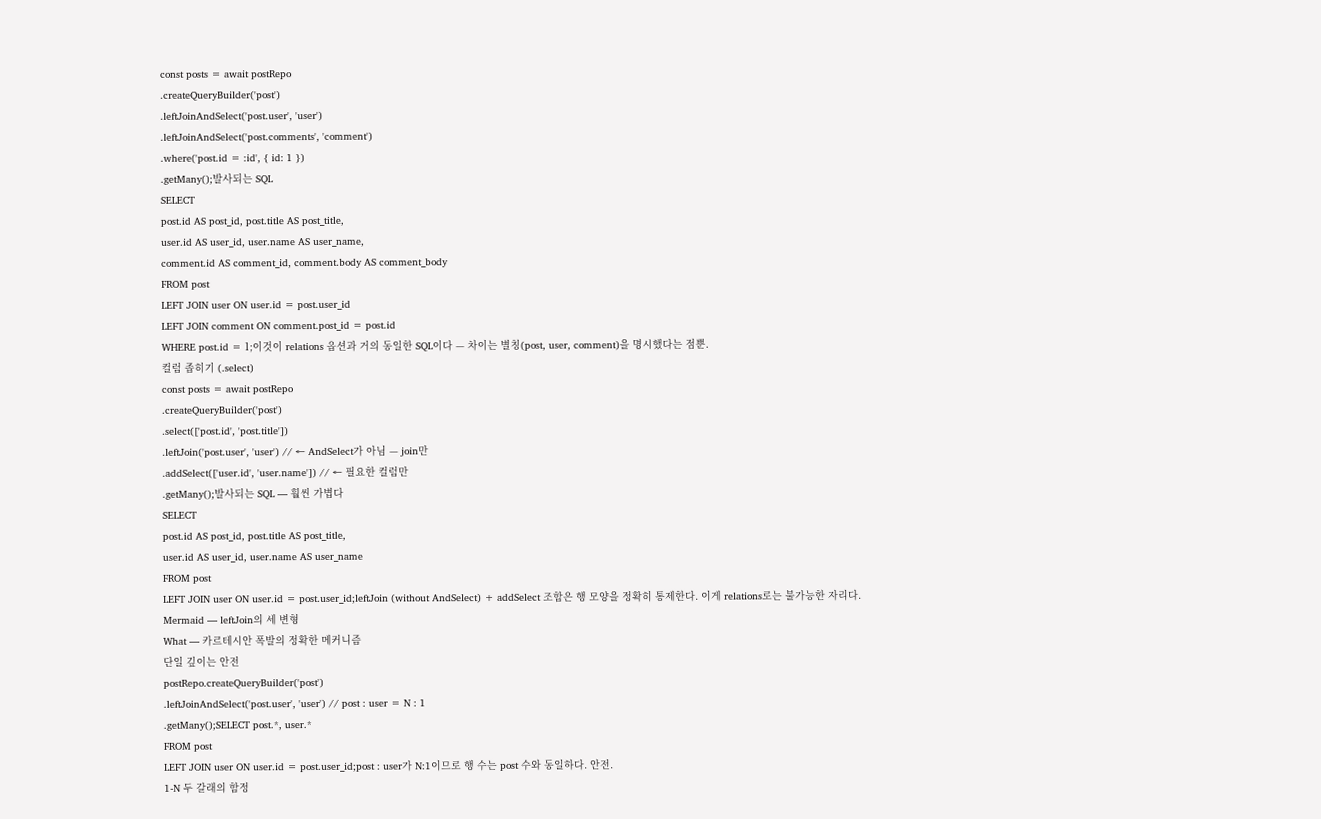const posts = await postRepo
.createQueryBuilder('post')
.leftJoinAndSelect('post.user', 'user')
.leftJoinAndSelect('post.comments', 'comment')
.where('post.id = :id', { id: 1 })
.getMany();발사되는 SQL
SELECT
post.id AS post_id, post.title AS post_title,
user.id AS user_id, user.name AS user_name,
comment.id AS comment_id, comment.body AS comment_body
FROM post
LEFT JOIN user ON user.id = post.user_id
LEFT JOIN comment ON comment.post_id = post.id
WHERE post.id = 1;이것이 relations 옵션과 거의 동일한 SQL이다 — 차이는 별칭(post, user, comment)을 명시했다는 점뿐.
컬럼 좁히기 (.select)
const posts = await postRepo
.createQueryBuilder('post')
.select(['post.id', 'post.title'])
.leftJoin('post.user', 'user') // ← AndSelect가 아님 — join만
.addSelect(['user.id', 'user.name']) // ← 필요한 컬럼만
.getMany();발사되는 SQL — 훨씬 가볍다
SELECT
post.id AS post_id, post.title AS post_title,
user.id AS user_id, user.name AS user_name
FROM post
LEFT JOIN user ON user.id = post.user_id;leftJoin (without AndSelect) + addSelect 조합은 행 모양을 정확히 통제한다. 이게 relations로는 불가능한 자리다.
Mermaid — leftJoin의 세 변형
What — 카르테시안 폭발의 정확한 메커니즘
단일 깊이는 안전
postRepo.createQueryBuilder('post')
.leftJoinAndSelect('post.user', 'user') // post : user = N : 1
.getMany();SELECT post.*, user.*
FROM post
LEFT JOIN user ON user.id = post.user_id;post : user가 N:1이므로 행 수는 post 수와 동일하다. 안전.
1-N 두 갈래의 함정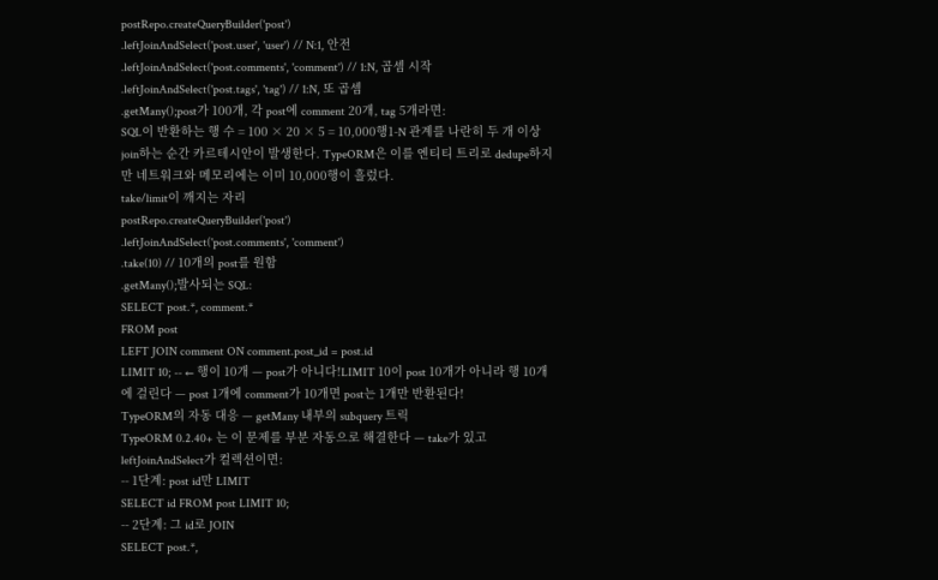postRepo.createQueryBuilder('post')
.leftJoinAndSelect('post.user', 'user') // N:1, 안전
.leftJoinAndSelect('post.comments', 'comment') // 1:N, 곱셈 시작
.leftJoinAndSelect('post.tags', 'tag') // 1:N, 또 곱셈
.getMany();post가 100개, 각 post에 comment 20개, tag 5개라면:
SQL이 반환하는 행 수 = 100 × 20 × 5 = 10,000행1-N 관계를 나란히 두 개 이상 join하는 순간 카르테시안이 발생한다. TypeORM은 이를 엔티티 트리로 dedupe하지만 네트워크와 메모리에는 이미 10,000행이 흘렀다.
take/limit이 깨지는 자리
postRepo.createQueryBuilder('post')
.leftJoinAndSelect('post.comments', 'comment')
.take(10) // 10개의 post를 원함
.getMany();발사되는 SQL:
SELECT post.*, comment.*
FROM post
LEFT JOIN comment ON comment.post_id = post.id
LIMIT 10; -- ← 행이 10개 — post가 아니다!LIMIT 10이 post 10개가 아니라 행 10개에 걸린다 — post 1개에 comment가 10개면 post는 1개만 반환된다!
TypeORM의 자동 대응 — getMany 내부의 subquery 트릭
TypeORM 0.2.40+ 는 이 문제를 부분 자동으로 해결한다 — take가 있고 leftJoinAndSelect가 컬렉션이면:
-- 1단계: post id만 LIMIT
SELECT id FROM post LIMIT 10;
-- 2단계: 그 id로 JOIN
SELECT post.*,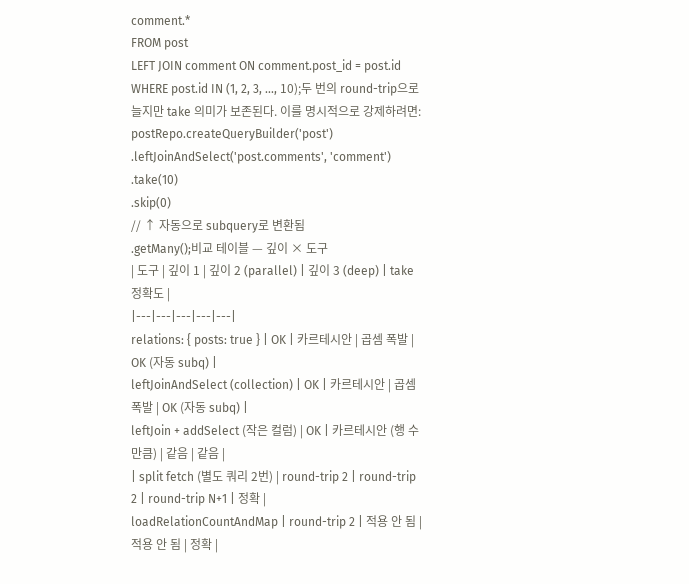comment.*
FROM post
LEFT JOIN comment ON comment.post_id = post.id
WHERE post.id IN (1, 2, 3, ..., 10);두 번의 round-trip으로 늘지만 take 의미가 보존된다. 이를 명시적으로 강제하려면:
postRepo.createQueryBuilder('post')
.leftJoinAndSelect('post.comments', 'comment')
.take(10)
.skip(0)
// ↑ 자동으로 subquery로 변환됨
.getMany();비교 테이블 — 깊이 × 도구
| 도구 | 깊이 1 | 깊이 2 (parallel) | 깊이 3 (deep) | take 정확도 |
|---|---|---|---|---|
relations: { posts: true } | OK | 카르테시안 | 곱셈 폭발 | OK (자동 subq) |
leftJoinAndSelect (collection) | OK | 카르테시안 | 곱셈 폭발 | OK (자동 subq) |
leftJoin + addSelect (작은 컬럼) | OK | 카르테시안 (행 수만큼) | 같음 | 같음 |
| split fetch (별도 쿼리 2번) | round-trip 2 | round-trip 2 | round-trip N+1 | 정확 |
loadRelationCountAndMap | round-trip 2 | 적용 안 됨 | 적용 안 됨 | 정확 |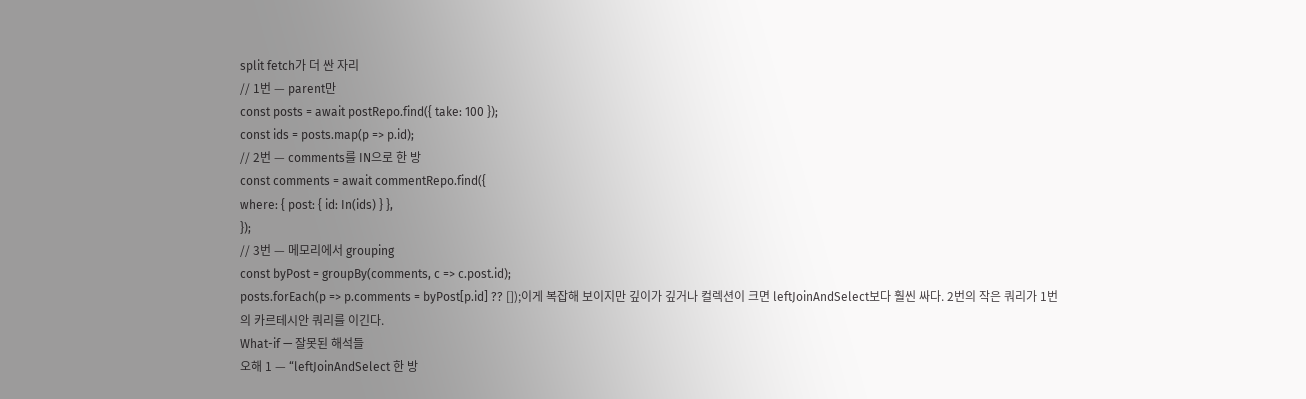split fetch가 더 싼 자리
// 1번 — parent만
const posts = await postRepo.find({ take: 100 });
const ids = posts.map(p => p.id);
// 2번 — comments를 IN으로 한 방
const comments = await commentRepo.find({
where: { post: { id: In(ids) } },
});
// 3번 — 메모리에서 grouping
const byPost = groupBy(comments, c => c.post.id);
posts.forEach(p => p.comments = byPost[p.id] ?? []);이게 복잡해 보이지만 깊이가 깊거나 컬렉션이 크면 leftJoinAndSelect보다 훨씬 싸다. 2번의 작은 쿼리가 1번의 카르테시안 쿼리를 이긴다.
What-if — 잘못된 해석들
오해 1 — “leftJoinAndSelect 한 방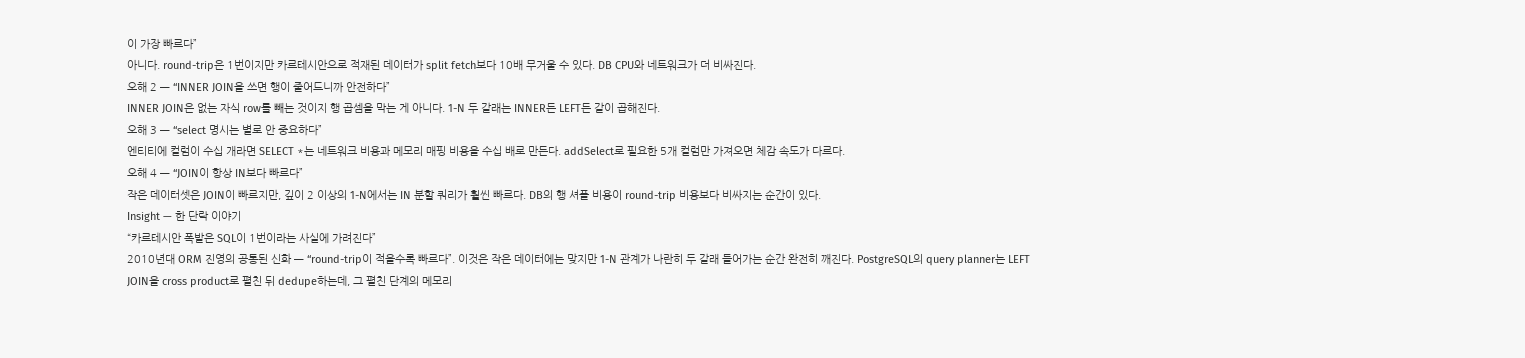이 가장 빠르다”
아니다. round-trip은 1번이지만 카르테시안으로 적재된 데이터가 split fetch보다 10배 무거울 수 있다. DB CPU와 네트워크가 더 비싸진다.
오해 2 — “INNER JOIN을 쓰면 행이 줄어드니까 안전하다”
INNER JOIN은 없는 자식 row를 빼는 것이지 행 곱셈을 막는 게 아니다. 1-N 두 갈래는 INNER든 LEFT든 같이 곱해진다.
오해 3 — “select 명시는 별로 안 중요하다”
엔티티에 컬럼이 수십 개라면 SELECT *는 네트워크 비용과 메모리 매핑 비용을 수십 배로 만든다. addSelect로 필요한 5개 컬럼만 가져오면 체감 속도가 다르다.
오해 4 — “JOIN이 항상 IN보다 빠르다”
작은 데이터셋은 JOIN이 빠르지만, 깊이 2 이상의 1-N에서는 IN 분할 쿼리가 훨씬 빠르다. DB의 행 셔플 비용이 round-trip 비용보다 비싸지는 순간이 있다.
Insight — 한 단락 이야기
“카르테시안 폭발은 SQL이 1번이라는 사실에 가려진다”
2010년대 ORM 진영의 공통된 신화 — “round-trip이 적을수록 빠르다”. 이것은 작은 데이터에는 맞지만 1-N 관계가 나란히 두 갈래 들어가는 순간 완전히 깨진다. PostgreSQL의 query planner는 LEFT JOIN을 cross product로 펼친 뒤 dedupe하는데, 그 펼친 단계의 메모리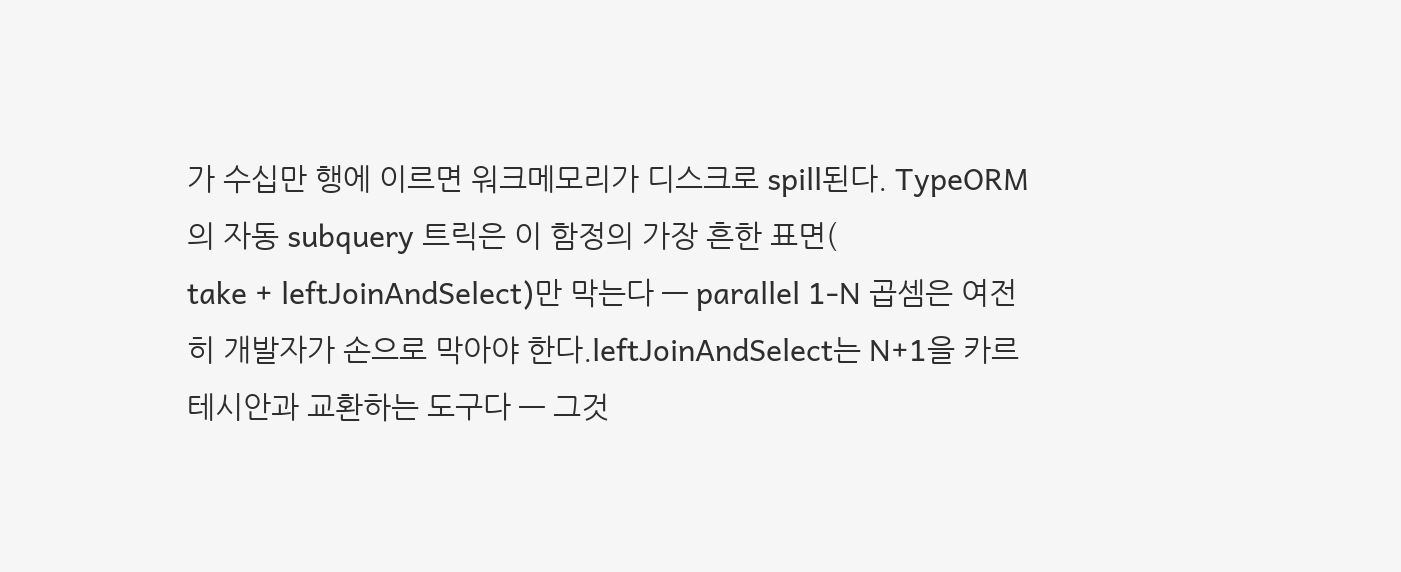가 수십만 행에 이르면 워크메모리가 디스크로 spill된다. TypeORM의 자동 subquery 트릭은 이 함정의 가장 흔한 표면(
take + leftJoinAndSelect)만 막는다 — parallel 1-N 곱셈은 여전히 개발자가 손으로 막아야 한다.leftJoinAndSelect는 N+1을 카르테시안과 교환하는 도구다 — 그것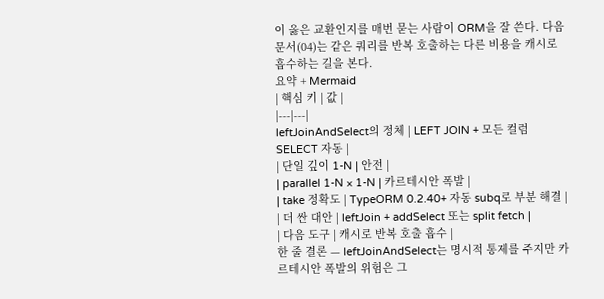이 옳은 교환인지를 매번 묻는 사람이 ORM을 잘 쓴다. 다음 문서(04)는 같은 쿼리를 반복 호출하는 다른 비용을 캐시로 흡수하는 길을 본다.
요약 + Mermaid
| 핵심 키 | 값 |
|---|---|
leftJoinAndSelect의 정체 | LEFT JOIN + 모든 컬럼 SELECT 자동 |
| 단일 깊이 1-N | 안전 |
| parallel 1-N × 1-N | 카르테시안 폭발 |
| take 정확도 | TypeORM 0.2.40+ 자동 subq로 부분 해결 |
| 더 싼 대안 | leftJoin + addSelect 또는 split fetch |
| 다음 도구 | 캐시로 반복 호출 흡수 |
한 줄 결론 — leftJoinAndSelect는 명시적 통제를 주지만 카르테시안 폭발의 위험은 그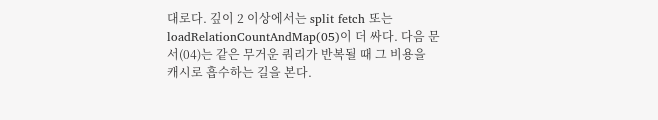대로다. 깊이 2 이상에서는 split fetch 또는 loadRelationCountAndMap(05)이 더 싸다. 다음 문서(04)는 같은 무거운 쿼리가 반복될 때 그 비용을 캐시로 흡수하는 길을 본다.